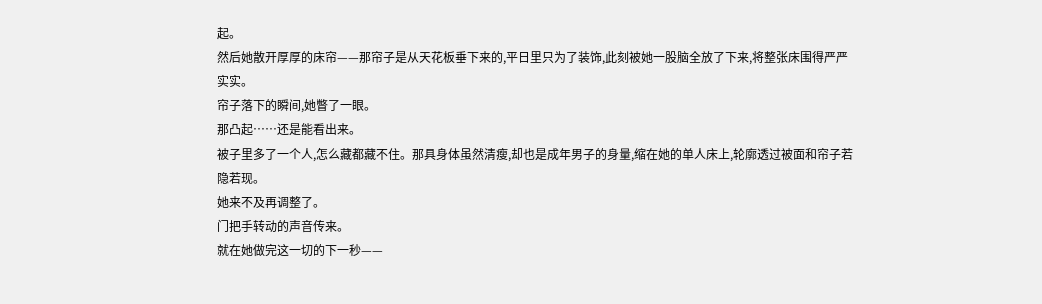起。
然后她散开厚厚的床帘——那帘子是从天花板垂下来的,平日里只为了装饰,此刻被她一股脑全放了下来,将整张床围得严严实实。
帘子落下的瞬间,她瞥了一眼。
那凸起……还是能看出来。
被子里多了一个人,怎么藏都藏不住。那具身体虽然清瘦,却也是成年男子的身量,缩在她的单人床上,轮廓透过被面和帘子若隐若现。
她来不及再调整了。
门把手转动的声音传来。
就在她做完这一切的下一秒——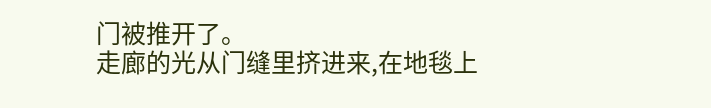门被推开了。
走廊的光从门缝里挤进来,在地毯上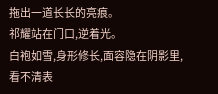拖出一道长长的亮痕。
祁耀站在门口,逆着光。
白袍如雪,身形修长,面容隐在阴影里,看不清表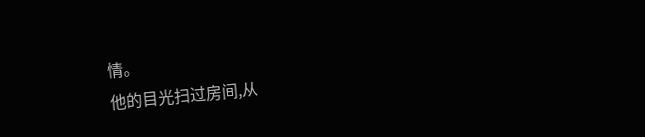情。
他的目光扫过房间,从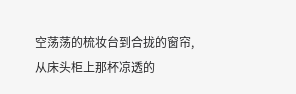空荡荡的梳妆台到合拢的窗帘,从床头柜上那杯凉透的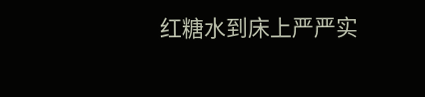红糖水到床上严严实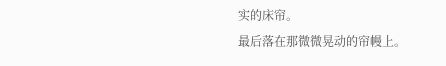实的床帘。
最后落在那微微晃动的帘幔上。